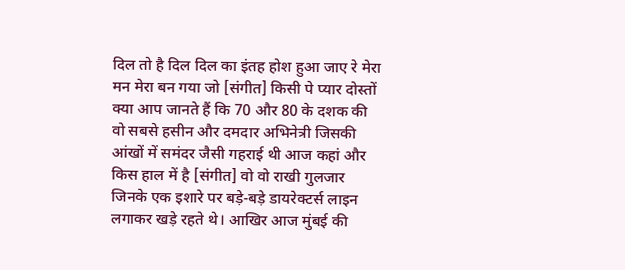दिल तो है दिल दिल का इंतह होश हुआ जाए रे मेरा मन मेरा बन गया जो [संगीत] किसी पे प्यार दोस्तों क्या आप जानते हैं कि 70 और 80 के दशक की वो सबसे हसीन और दमदार अभिनेत्री जिसकी आंखों में समंदर जैसी गहराई थी आज कहां और किस हाल में है [संगीत] वो वो राखी गुलजार जिनके एक इशारे पर बड़े-बड़े डायरेक्टर्स लाइन लगाकर खड़े रहते थे। आखिर आज मुंबई की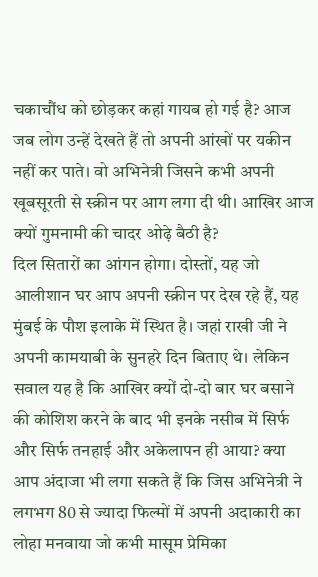चकाचौंध को छोड़कर कहां गायब हो गई है? आज जब लोग उन्हें देखते हैं तो अपनी आंखों पर यकीन नहीं कर पाते। वो अभिनेत्री जिसने कभी अपनी खूबसूरती से स्क्रीन पर आग लगा दी थी। आखिर आज क्यों गुमनामी की चादर ओढ़े बैठी है?
दिल सितारों का आंगन होगा। दोस्तों, यह जो आलीशान घर आप अपनी स्क्रीन पर देख रहे हैं, यह मुंबई के पौश इलाके में स्थित है। जहां राखी जी ने अपनी कामयाबी के सुनहरे दिन बिताए थे। लेकिन सवाल यह है कि आखिर क्यों दो-दो बार घर बसाने की कोशिश करने के बाद भी इनके नसीब में सिर्फ और सिर्फ तनहाई और अकेलापन ही आया? क्या आप अंदाजा भी लगा सकते हैं कि जिस अभिनेत्री ने लगभग 80 से ज्यादा फिल्मों में अपनी अदाकारी का लोहा मनवाया जो कभी मासूम प्रेमिका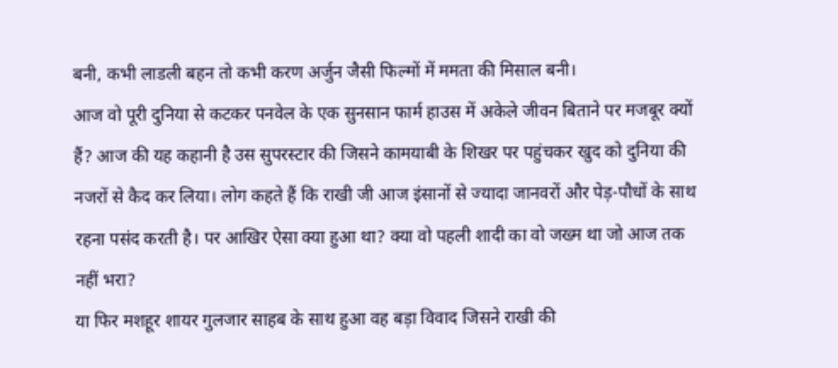बनी, कभी लाडली बहन तो कभी करण अर्जुन जैसी फिल्मों में ममता की मिसाल बनी।
आज वो पूरी दुनिया से कटकर पनवेल के एक सुनसान फार्म हाउस में अकेले जीवन बिताने पर मजबूर क्यों हैं? आज की यह कहानी है उस सुपरस्टार की जिसने कामयाबी के शिखर पर पहुंचकर खुद को दुनिया की नजरों से कैद कर लिया। लोग कहते हैं कि राखी जी आज इंसानों से ज्यादा जानवरों और पेड़-पौधों के साथ रहना पसंद करती है। पर आखिर ऐसा क्या हुआ था? क्या वो पहली शादी का वो जख्म था जो आज तक नहीं भरा?
या फिर मशहूर शायर गुलजार साहब के साथ हुआ वह बड़ा विवाद जिसने राखी की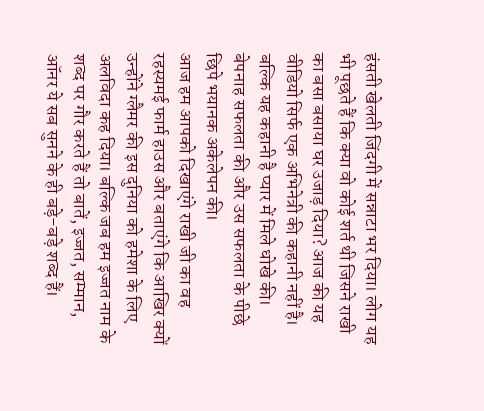हंसती खेलती जिंदगी में सन्नाटा भर दिया। लोग यह भी पूछते हैं कि क्या वो कोई शर्त थी जिसने राखी का बसा बसाया घर उजाड़ दिया? आज की यह वीडियो सिर्फ एक अभिनेत्री की कहानी नहीं है। बल्कि यह कहानी है प्यार में मिले धोखे की। बेपनाह सफलता की और उस सफलता के पीछे छिपे भयानक अकेलेपन की।
आज हम आपको दिखाएंगे राखी जी का वह रहस्यमई फार्म हाउस और बताएंगे कि आखिर क्यों उन्होंने ग्लैमर की इस दुनिया को हमेशा के लिए अलविदा कह दिया। बल्कि जब हम इज्जत नाम के शब्द पर गौर करते हैं तो बातें, इज्जत, सम्मान, ऑनर ये सब सुनने के ही बड़े-बड़े शब्द हैं।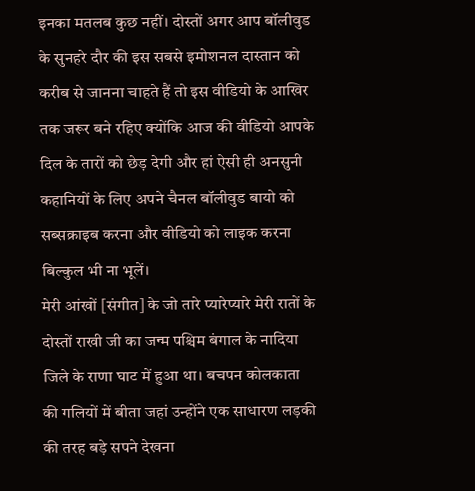इनका मतलब कुछ नहीं। दोस्तों अगर आप बॉलीवुड के सुनहरे दौर की इस सबसे इमोशनल दास्तान को करीब से जानना चाहते हैं तो इस वीडियो के आखिर तक जरूर बने रहिए क्योंकि आज की वीडियो आपके दिल के तारों को छेड़ देगी और हां ऐसी ही अनसुनी कहानियों के लिए अपने चैनल बॉलीवुड बायो को सब्सक्राइब करना और वीडियो को लाइक करना बिल्कुल भी ना भूलें।
मेरी आंखों [संगीत] के जो तारे प्यारेप्यारे मेरी रातों के दोस्तों राखी जी का जन्म पश्चिम बंगाल के नादिया जिले के राणा घाट में हुआ था। बचपन कोलकाता की गलियों में बीता जहां उन्होंने एक साधारण लड़की की तरह बड़े सपने देखना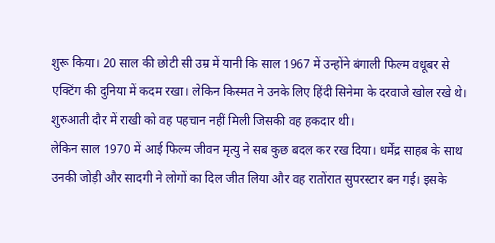शुरू किया। 20 साल की छोटी सी उम्र में यानी कि साल 1967 में उन्होंने बंगाली फिल्म वधूबर से एक्टिंग की दुनिया में कदम रखा। लेकिन किस्मत ने उनके लिए हिंदी सिनेमा के दरवाजे खोल रखे थे। शुरुआती दौर में राखी को वह पहचान नहीं मिली जिसकी वह हकदार थी।
लेकिन साल 1970 में आई फिल्म जीवन मृत्यु ने सब कुछ बदल कर रख दिया। धर्मेंद्र साहब के साथ उनकी जोड़ी और सादगी ने लोगों का दिल जीत लिया और वह रातोंरात सुपरस्टार बन गई। इसके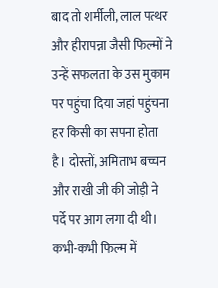बाद तो शर्मीली, लाल पत्थर और हीरापन्ना जैसी फिल्मों ने उन्हें सफलता के उस मुकाम पर पहुंचा दिया जहां पहुंचना हर किसी का सपना होता है। दोस्तों, अमिताभ बच्चन और राखी जी की जोड़ी ने पर्दे पर आग लगा दी थी।
कभी-कभी फिल्म में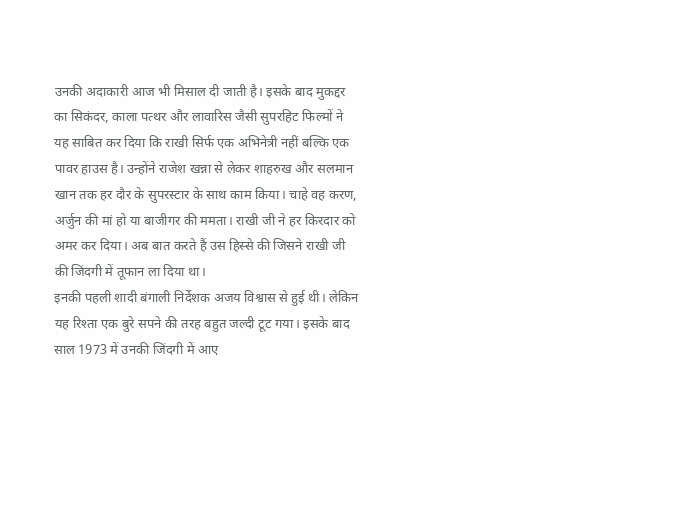उनकी अदाकारी आज भी मिसाल दी जाती है। इसके बाद मुकद्दर का सिकंदर, काला पत्थर और लावारिस जैसी सुपरहिट फिल्मों ने यह साबित कर दिया कि राखी सिर्फ एक अभिनेत्री नहीं बल्कि एक पावर हाउस है। उन्होंने राजेश खन्ना से लेकर शाहरुख और सलमान खान तक हर दौर के सुपरस्टार के साथ काम किया। चाहे वह करण, अर्जुन की मां हो या बाजीगर की ममता। राखी जी ने हर किरदार को अमर कर दिया। अब बात करते हैं उस हिस्से की जिसने राखी जी की जिंदगी में तूफान ला दिया था।
इनकी पहली शादी बंगाली निर्देशक अजय विश्वास से हुई थी। लेकिन यह रिश्ता एक बुरे सपने की तरह बहुत जल्दी टूट गया। इसके बाद साल 1973 में उनकी जिंदगी में आए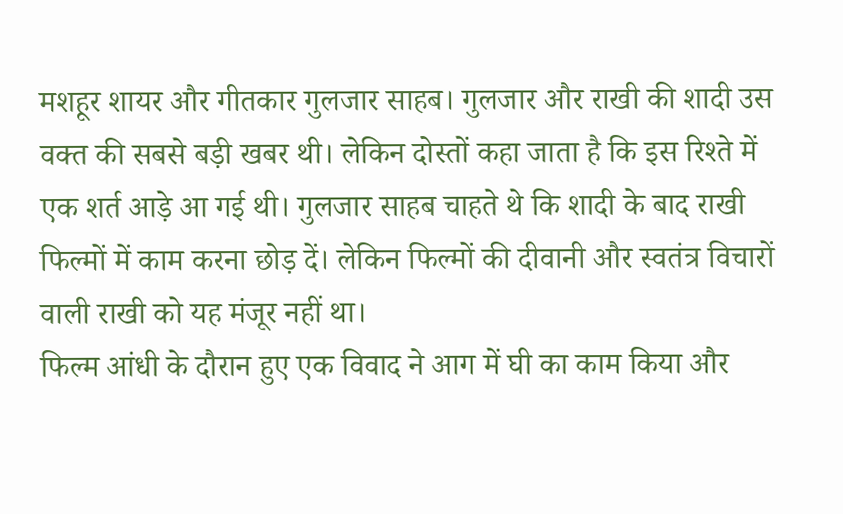मशहूर शायर और गीतकार गुलजार साहब। गुलजार और राखी की शादी उस वक्त की सबसे बड़ी खबर थी। लेकिन दोस्तों कहा जाता है कि इस रिश्ते में एक शर्त आड़े आ गई थी। गुलजार साहब चाहते थे कि शादी के बाद राखी फिल्मों में काम करना छोड़ दें। लेकिन फिल्मों की दीवानी और स्वतंत्र विचारों वाली राखी को यह मंजूर नहीं था।
फिल्म आंधी के दौरान हुए एक विवाद ने आग में घी का काम किया और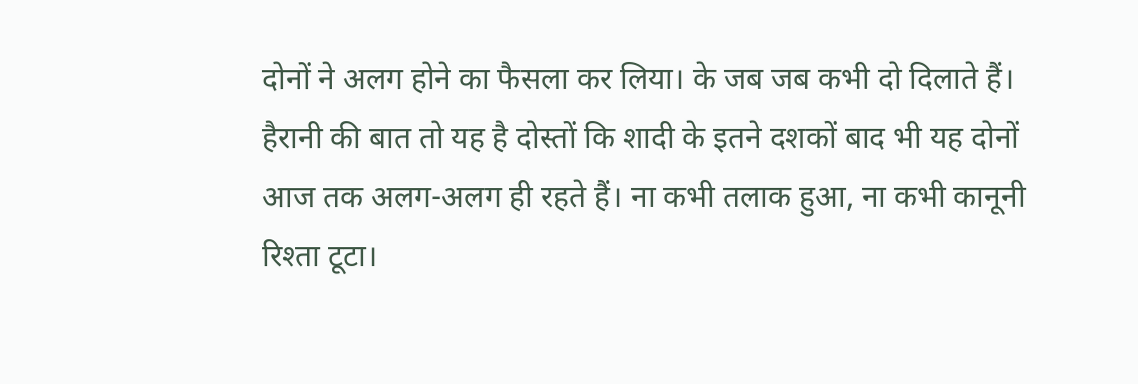दोनों ने अलग होने का फैसला कर लिया। के जब जब कभी दो दिलाते हैं। हैरानी की बात तो यह है दोस्तों कि शादी के इतने दशकों बाद भी यह दोनों आज तक अलग-अलग ही रहते हैं। ना कभी तलाक हुआ, ना कभी कानूनी रिश्ता टूटा।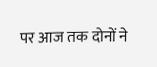पर आज तक दोनों ने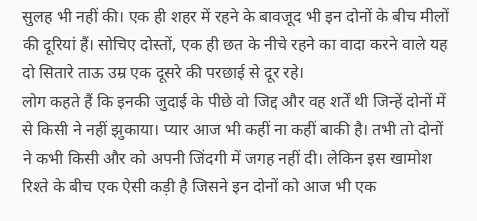सुलह भी नहीं की। एक ही शहर में रहने के बावजूद भी इन दोनों के बीच मीलों की दूरियां हैं। सोचिए दोस्तों, एक ही छत के नीचे रहने का वादा करने वाले यह दो सितारे ताऊ उम्र एक दूसरे की परछाई से दूर रहे।
लोग कहते हैं कि इनकी जुदाई के पीछे वो जिद्द और वह शर्तें थी जिन्हें दोनों में से किसी ने नहीं झुकाया। प्यार आज भी कहीं ना कहीं बाकी है। तभी तो दोनों ने कभी किसी और को अपनी जिंदगी में जगह नहीं दी। लेकिन इस खामोश रिश्ते के बीच एक ऐसी कड़ी है जिसने इन दोनों को आज भी एक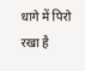धागे में पिरो रखा है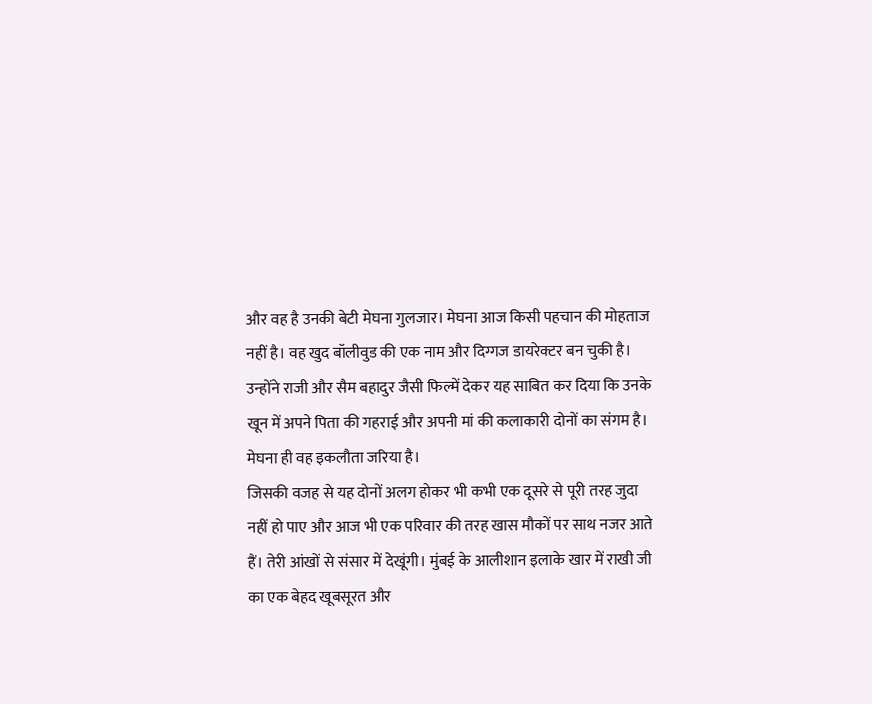और वह है उनकी बेटी मेघना गुलजार। मेघना आज किसी पहचान की मोहताज नहीं है। वह खुद बॉलीवुड की एक नाम और दिग्गज डायरेक्टर बन चुकी है। उन्होंने राजी और सैम बहादुर जैसी फिल्में देकर यह साबित कर दिया कि उनके खून में अपने पिता की गहराई और अपनी मां की कलाकारी दोनों का संगम है। मेघना ही वह इकलौता जरिया है।
जिसकी वजह से यह दोनों अलग होकर भी कभी एक दूसरे से पूरी तरह जुदा नहीं हो पाए और आज भी एक परिवार की तरह खास मौकों पर साथ नजर आते हैं। तेरी आंखों से संसार में देखूंगी। मुंबई के आलीशान इलाके खार में राखी जी का एक बेहद खूबसूरत और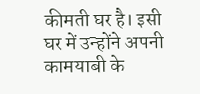कीमती घर है। इसी घर में उन्होंने अपनी कामयाबी के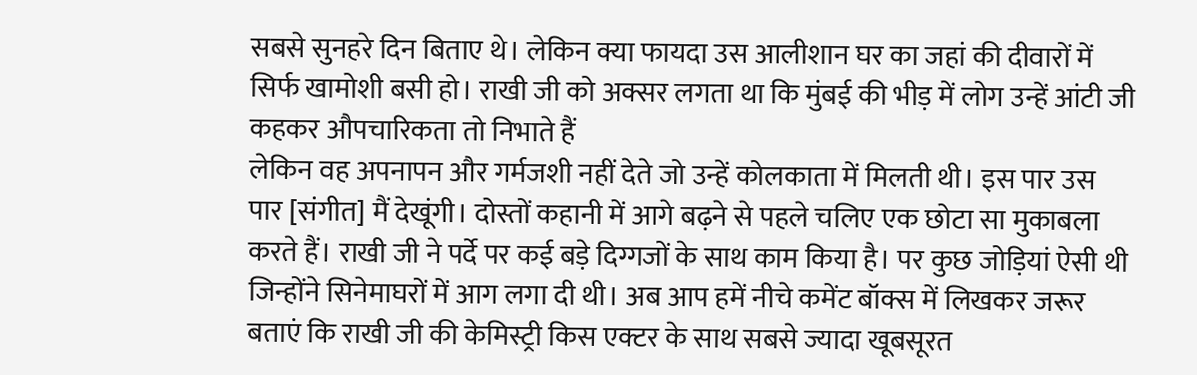सबसे सुनहरे दिन बिताए थे। लेकिन क्या फायदा उस आलीशान घर का जहां की दीवारों में सिर्फ खामोशी बसी हो। राखी जी को अक्सर लगता था कि मुंबई की भीड़ में लोग उन्हें आंटी जी कहकर औपचारिकता तो निभाते हैं
लेकिन वह अपनापन और गर्मजशी नहीं देते जो उन्हें कोलकाता में मिलती थी। इस पार उस पार [संगीत] मैं देखूंगी। दोस्तों कहानी में आगे बढ़ने से पहले चलिए एक छोटा सा मुकाबला करते हैं। राखी जी ने पर्दे पर कई बड़े दिग्गजों के साथ काम किया है। पर कुछ जोड़ियां ऐसी थी जिन्होंने सिनेमाघरों में आग लगा दी थी। अब आप हमें नीचे कमेंट बॉक्स में लिखकर जरूर बताएं कि राखी जी की केमिस्ट्री किस एक्टर के साथ सबसे ज्यादा खूबसूरत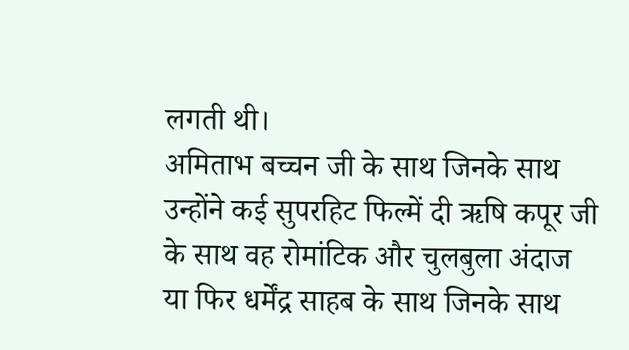लगती थी।
अमिताभ बच्चन जी के साथ जिनके साथ उन्होंने कई सुपरहिट फिल्में दी ऋषि कपूर जी के साथ वह रोमांटिक और चुलबुला अंदाज या फिर धर्मेंद्र साहब के साथ जिनके साथ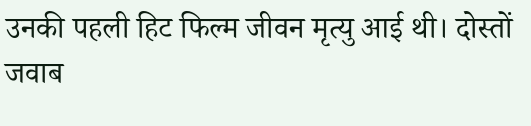उनकी पहली हिट फिल्म जीवन मृत्यु आई थी। दोस्तों जवाब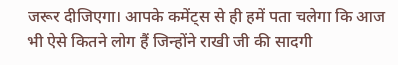जरूर दीजिएगा। आपके कमेंट्स से ही हमें पता चलेगा कि आज भी ऐसे कितने लोग हैं जिन्होंने राखी जी की सादगी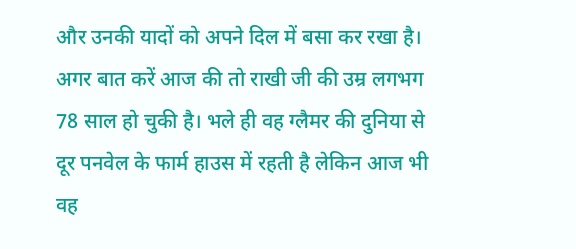और उनकी यादों को अपने दिल में बसा कर रखा है। अगर बात करें आज की तो राखी जी की उम्र लगभग 78 साल हो चुकी है। भले ही वह ग्लैमर की दुनिया से दूर पनवेल के फार्म हाउस में रहती है लेकिन आज भी वह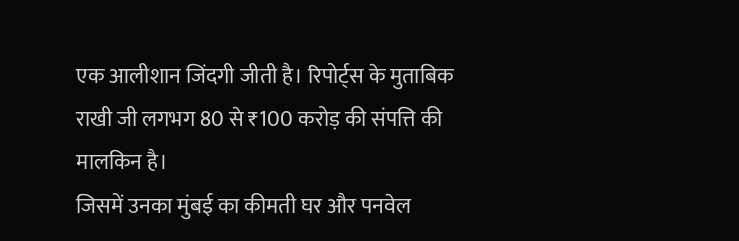एक आलीशान जिंदगी जीती है। रिपोर्ट्स के मुताबिक राखी जी लगभग 80 से ₹100 करोड़ की संपत्ति की मालकिन है।
जिसमें उनका मुंबई का कीमती घर और पनवेल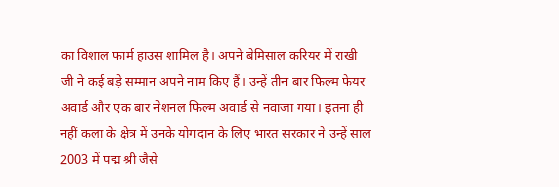का विशाल फार्म हाउस शामिल है। अपने बेमिसाल करियर में राखी जी ने कई बड़े सम्मान अपने नाम किए हैं। उन्हें तीन बार फिल्म फेयर अवार्ड और एक बार नेशनल फिल्म अवार्ड से नवाजा गया। इतना ही नहीं कला के क्षेत्र में उनके योगदान के लिए भारत सरकार ने उन्हें साल 2003 में पद्म श्री जैसे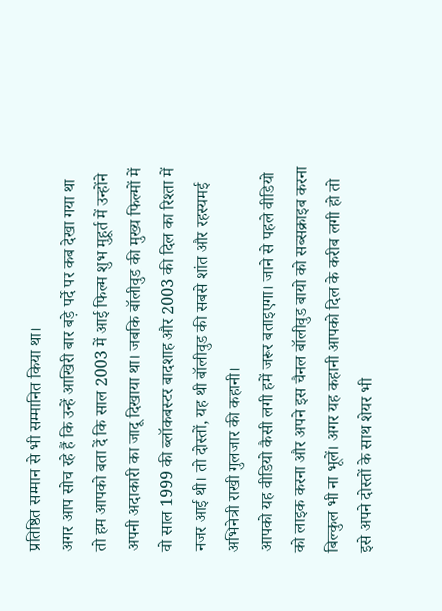प्रतिष्ठित सम्मान से भी सम्मानित किया था।
अगर आप सोच रहे हैं कि उन्हें आखिरी बार बड़े पर्दे पर कब देखा गया था तो हम आपको बता दें कि साल 2003 में आई फिल्म शुभ मुहूर्त में उन्होंने अपनी अदाकारी का जादू दिखाया था। जबकि बॉलीवुड की मुख्य फिल्मों में वो साल 1999 की ब्लॉकबस्टर बादशाह और 2003 की दिल का रिश्ता में नजर आई थी। तो दोस्तों, यह थी बॉलीवुड की सबसे शांत और रहस्यमई अभिनेत्री राखी गुलजार की कहानी।
आपको यह वीडियो कैसी लगी हमें जरूर बताइएगा। जाने से पहले वीडियो को लाइक करना और अपने इस चैनल बॉलीवुड बायो को सब्सक्राइब करना बिल्कुल भी ना भूलें। अगर यह कहानी आपको दिल के करीब लगी हो तो इसे अपने दोस्तों के साथ शेयर भी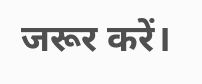जरूर करें।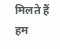मिलते हैं हम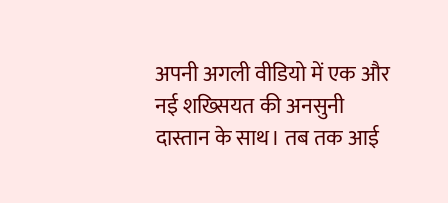अपनी अगली वीडियो में एक और नई शख्सियत की अनसुनी दास्तान के साथ। तब तक आई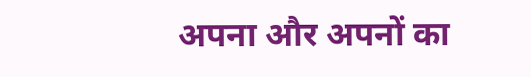अपना और अपनों का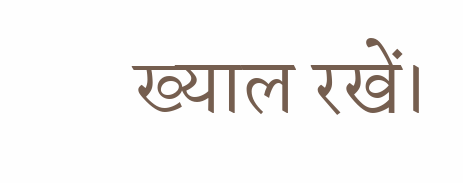ख्याल रखें।